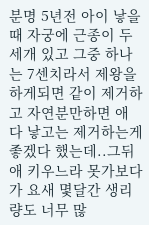분명 5년전 아이 낳을때 자궁에 근종이 두세개 있고 그중 하나는 7센치라서 제왕을 하게되면 같이 제거하고 자연분만하면 애 다 낳고는 제거하는게 좋겠다 했는데..그뒤 애 키우느라 못가보다가 요새 몇달간 생리량도 너무 많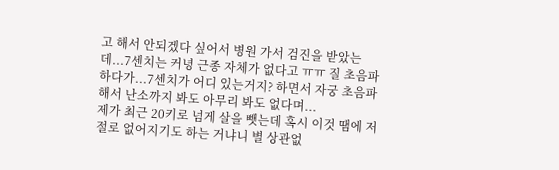고 해서 안되겠다 싶어서 병원 가서 검진을 받았는데...7센치는 커녕 근종 자체가 없다고 ㅠㅠ 질 초음파 하다가...7센치가 어디 있는거지? 하면서 자궁 초음파 해서 난소까지 봐도 아무리 봐도 없다며...
제가 최근 20키로 넘게 살을 뺏는데 혹시 이것 땜에 저절로 없어지기도 하는 거냐니 별 상관없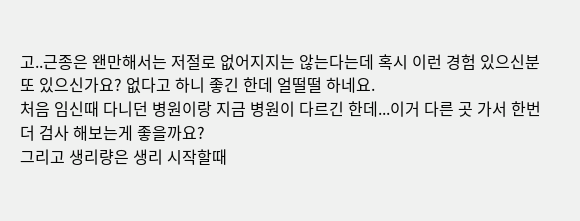고..근종은 왠만해서는 저절로 없어지지는 않는다는데 혹시 이런 경험 있으신분 또 있으신가요? 없다고 하니 좋긴 한데 얼떨떨 하네요.
처음 임신때 다니던 병원이랑 지금 병원이 다르긴 한데...이거 다른 곳 가서 한번 더 검사 해보는게 좋을까요?
그리고 생리량은 생리 시작할때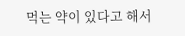먹는 약이 있다고 해서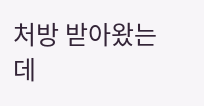처방 받아왔는데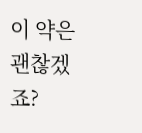이 약은 괜찮겠죠?